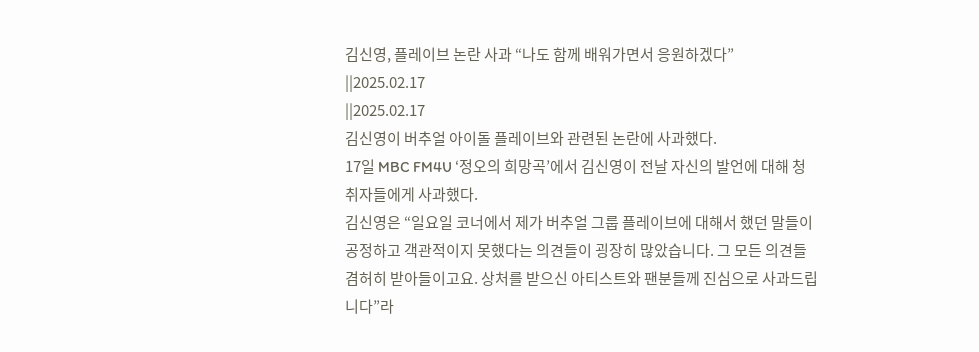김신영, 플레이브 논란 사과 “나도 함께 배워가면서 응원하겠다”
||2025.02.17
||2025.02.17
김신영이 버추얼 아이돌 플레이브와 관련된 논란에 사과했다.
17일 MBC FM4U ‘정오의 희망곡’에서 김신영이 전날 자신의 발언에 대해 청취자들에게 사과했다.
김신영은 “일요일 코너에서 제가 버추얼 그룹 플레이브에 대해서 했던 말들이 공정하고 객관적이지 못했다는 의견들이 굉장히 많았습니다. 그 모든 의견들 겸허히 받아들이고요. 상처를 받으신 아티스트와 팬분들께 진심으로 사과드립니다”라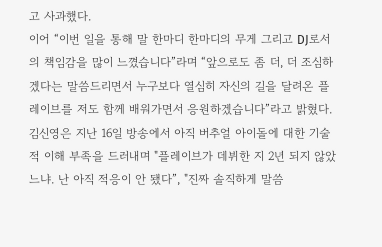고 사과했다.
이어 “이번 일을 통해 말 한마디 한마디의 무게 그리고 DJ로서의 책임감을 많이 느꼈습니다”라며 “앞으로도 좀 더, 더 조심하겠다는 말씀드리면서 누구보다 열심히 자신의 길을 달려온 플레이브를 저도 함께 배워가면서 응원하겠습니다”라고 밝혔다.
김신영은 지난 16일 방송에서 아직 버추얼 아이돌에 대한 기술적 이해 부족을 드러내며 "플레이브가 데뷔한 지 2년 되지 않았느냐. 난 아직 적응이 안 됐다”, "진짜 솔직하게 말씀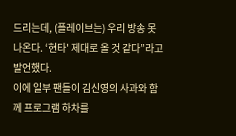드리는데, (플레이브는) 우리 방송 못 나온다. ‘현타' 제대로 올 것 같다”라고 발언했다.
이에 일부 팬들이 김신영의 사과와 함께 프로그램 하차를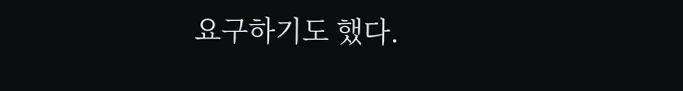요구하기도 했다.